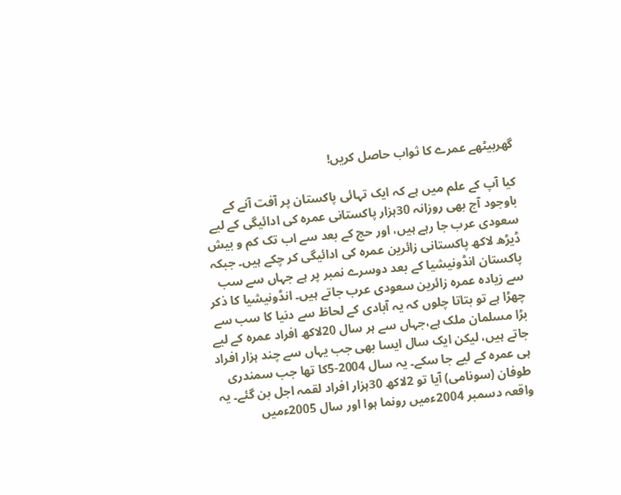گھربیٹھے عمرے کا ثواب حاصل کریں!

کیا آپ کے علم میں ہے کہ ایک تہائی پاکستان پر آفت آنے کے باوجود آج بھی روزانہ 30ہزار پاکستانی عمرہ کی ادائیگی کے لیے سعودی عرب جا رہے ہیں، اور حج کے بعد سے اب تک کم و بیش ڈیڑھ لاکھ پاکستانی زائرین عمرہ کی ادائیگی کر چکے ہیں۔ جبکہ پاکستان انڈونیشیا کے بعد دوسرے نمبر پر ہے جہاں سے سب سے زیادہ عمرہ زائرین سعودی عرب جاتے ہیں۔ انڈونیشیا کا ذکر چھڑا ہے تو بتاتا چلوں کہ یہ آبادی کے لحاظ سے دنیا کا سب سے بڑا مسلمان ملک ہے،جہاں سے ہر سال 20لاکھ افراد عمرہ کے لیے جاتے ہیں، لیکن ایک سال ایسا بھی جب یہاں سے چند ہزار افراد ہی عمرہ کے لیے جا سکے۔ یہ سال 2004-5کا تھا جب سمندری طوفان (سونامی) آیا تو 2لاکھ 30ہزار افراد لقمہ اجل بن گئے۔ یہ واقعہ دسمبر 2004ءمیں رونما ہوا اور سال 2005ءمیں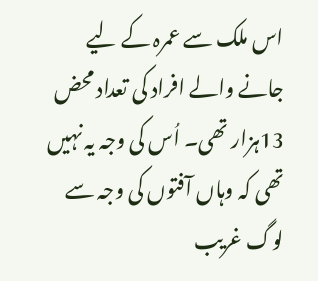اس ملک سے عمرہ کے لیے جانے والے افراد کی تعداد محض 13ہزار تھی۔ اُس کی وجہ یہ نہیں تھی کہ وہاں آفتوں کی وجہ سے لوگ غریب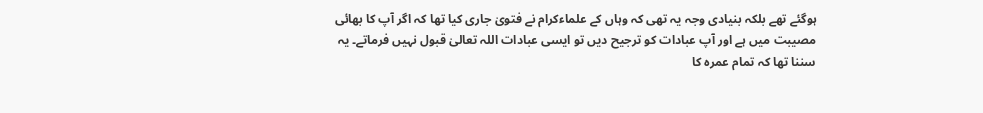ہوگئے تھے بلکہ بنیادی وجہ یہ تھی کہ وہاں کے علماءکرام نے فتویٰ جاری کیا تھا کہ اگر آپ کا بھائی مصیبت میں ہے اور آپ عبادات کو ترجیح دیں تو ایسی عبادات اللہ تعالیٰ قبول نہیں فرماتے۔ یہ سننا تھا کہ تمام عمرہ کا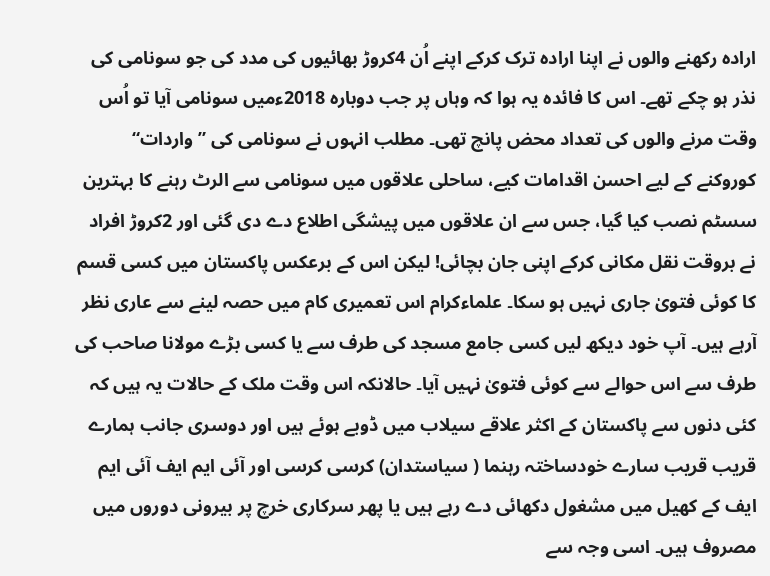ارادہ رکھنے والوں نے اپنا ارادہ ترک کرکے اپنے اُن 4کروڑ بھائیوں کی مدد کی جو سونامی کی نذر ہو چکے تھے۔ اس کا فائدہ یہ ہوا کہ وہاں پر جب دوبارہ 2018ءمیں سونامی آیا تو اُس وقت مرنے والوں کی تعداد محض پانچ تھی۔ مطلب انہوں نے سونامی کی ”واردات“ کوروکنے کے لیے احسن اقدامات کیے، ساحلی علاقوں میں سونامی سے الرٹ رہنے کا بہترین سسٹم نصب کیا گیا، جس سے ان علاقوں میں پیشگی اطلاع دے دی گئی اور 2کروڑ افراد نے بروقت نقل مکانی کرکے اپنی جان بچائی! لیکن اس کے برعکس پاکستان میں کسی قسم کا کوئی فتویٰ جاری نہیں ہو سکا۔ علماءکرام اس تعمیری کام میں حصہ لینے سے عاری نظر آرہے ہیں۔ آپ خود دیکھ لیں کسی جامع مسجد کی طرف سے یا کسی بڑے مولانا صاحب کی طرف سے اس حوالے سے کوئی فتویٰ نہیں آیا۔ حالانکہ اس وقت ملک کے حالات یہ ہیں کہ کئی دنوں سے پاکستان کے اکثر علاقے سیلاب میں ڈوبے ہوئے ہیں اور دوسری جانب ہمارے قریب قریب سارے خودساختہ رہنما ( سیاستدان) کرسی کرسی اور آئی ایم ایف آئی ایم ایف کے کھیل میں مشغول دکھائی دے رہے ہیں یا پھر سرکاری خرچ پر بیرونی دوروں میں مصروف ہیں۔ اسی وجہ سے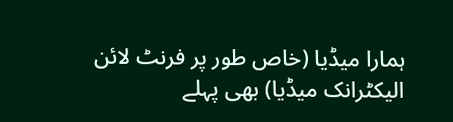ہمارا میڈیا (خاص طور پر فرنٹ لائن الیکٹرانک میڈیا) بھی پہلے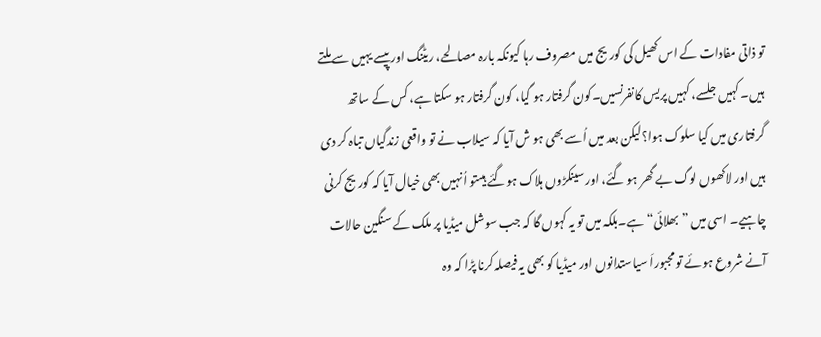تو ذاتی مفادات کے اس کھیل کی کوریج میں مصروف رہا کیونکہ بارہ مصالحے، ریٹنگ اور پیسے یہیں سے ملتے ہیں۔ کہیں جلسے، کہیں پریس کانفرنسیں۔کون گرفتار ہو گیا، کون گرفتار ہو سکتا ہے، کس کے ساتھ گرفتاری میں کیا سلوک ہوا؟لیکن بعد میں اُسے بھی ہو ش آیا کہ سیلاب نے تو واقعی زندگیاں تباہ کر دی ہیں اور لاکھوں لوگ بے گھر ہو گئے، اور سینکڑوں ہلاک ہوگئے ہیںتو اُنہیں بھی خیال آیا کہ کوریج کرنی چاہیے۔ اسی میں ”بھلائی“ ہے۔بلکہ میں تو یہ کہوں گا کہ جب سوشل میڈیا پر ملک کے سنگین حالات آنے شروع ہوئے تو مجبوراَ سیاستدانوں اور میڈیا کو بھی یہ فیصلہ کرنا پڑا کہ وہ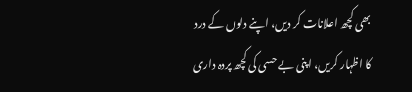بھی کچھ اعلانات کر دیں، اپنے دلوں کے درد کا اظہار کریں، اپنی بے حسی کی کچھ پردہ داری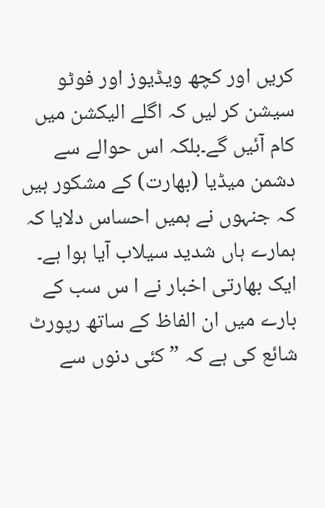کریں اور کچھ ویڈیوز اور فوٹو سیشن کر لیں کہ اگلے الیکشن میں کام آئیں گے۔بلکہ اس حوالے سے دشمن میڈیا (بھارت) کے مشکور ہیں کہ جنہوں نے ہمیں احساس دلایا کہ ہمارے ہاں شدید سیلاب آیا ہوا ہے۔ ایک بھارتی اخبار نے ا س سب کے بارے میں ان الفاظ کے ساتھ رپورٹ شائع کی ہے کہ ” کئی دنوں سے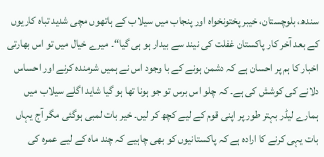سندھ، بلوچستان، خیبر پختونخواہ اور پنجاب میں سیلاب کے ہاتھوں مچی شدید تباہ کاریوں کے بعد آخر کار پاکستان غفلت کی نیند سے بیدار ہو ہی گیا“۔ میرے خیال میں تو اس بھارتی اخبار کا ہم پر احسان ہے کہ دشمن ہونے کے با وجود اس نے ہمیں شرمندہ کرنے اور احساس دلانے کی کوشش کی ہے۔ کہ چلو اس برس تو جو ہونا تھا ہو گیا شاید اگلے سیلاب میں ہمارے لیڈر بہتر طور پر اپنی قوم کے لیے کچھ کر لیں۔ خیر بات لمبی ہوگئی مگر آج یہاں بات یہی کرنے کا ارادہ ہے کہ پاکستانیوں کو بھی چاہیے کہ چند ماہ کے لیے عمرہ کی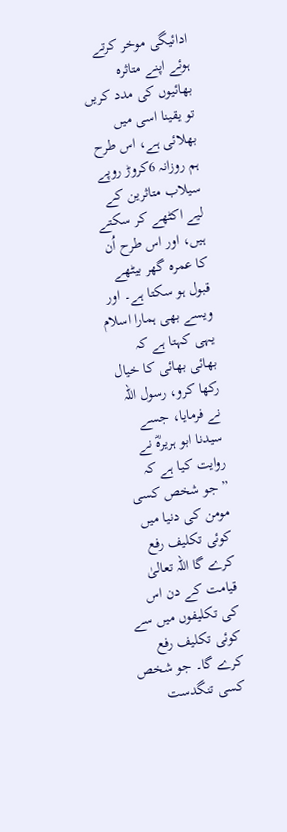ادائیگی موخر کرتے ہوئے اپنے متاثرہ بھائیوں کی مدد کریں تو یقینا اسی میں بھلائی ہے، اس طرح ہم روزانہ 6کروڑ روپے سیلاب متاثرین کے لیے اکٹھے کر سکتے ہیں، اور اس طرح اُن کا عمرہ گھر بیٹھے قبول ہو سکتا ہے۔ اور ویسے بھی ہمارا اسلام یہی کہتا ہے کہ بھائی بھائی کا خیال رکھا کرو، رسول اللہ نے فرمایا، جسے سیدنا ابو ہریرہؓ نے روایت کیا ہے کہ ”جو شخص کسی مومن کی دنیا میں کوئی تکلیف رفع کرے گا اللہ تعالیٰ قیامت کے دن اس کی تکلیفوں میں سے کوئی تکلیف رفع کرے گا۔ جو شخص کسی تنگدست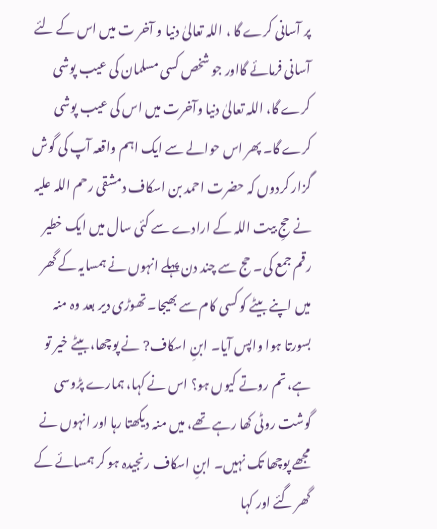پر آسانی کرے گا ، اللہ تعالیٰ دنیا و آخر ت میں اس کے لئے آسانی فرمائے گااور جو شخص کسی مسلمان کی عیب پوشی کرے گا، اللہ تعالیٰ دنیا وآخرت میں اس کی عیب پوشی کرے گا۔ پھر اس حوالے سے ایک اہم واقعہ آپ کی گوش گزار کردوں کہ حضرت احمد بن اسکاف دمشقی رحم اللہ علیہ نے حجِ بیت اللہ کے ارادے سے کئی سال میں ایک خطیر رقم جمع کی۔ حج سے چند دن پہلے انہوں نے ہمسایہ کے گھر میں اپنے بیٹے کو کسی کام سے بھیجا۔ تھوڑی دیر بعد وہ منہ بسورتا ہوا واپس آیا۔ ابنِ اسکاف? نے پوچھا، بیٹے خیر تو ہے، تم روتے کیوں ہو؟ اس نے کہا، ہمارے پڑوسی گوشت روٹی کھا رہے تھے، میں منہ دیکھتا رہا اور انہوں نے مجھے پوچھا تک نہیں۔ ابنِ اسکاف رنجیدہ ہو کر ہمسائے کے گھر گئے اور کہا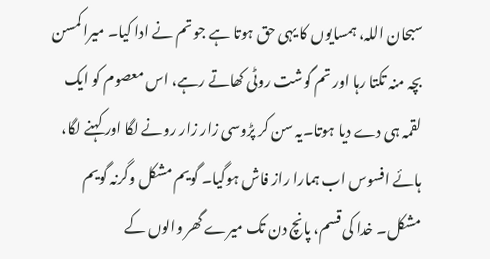سبحان اللہ، ہمسایوں کا یہی حق ہوتا ہے جو تم نے ادا کیا۔ میرا کمسن بچہ منہ تکتا رہا اور تم گوشت روٹی کھاتے رہے، اس معصوم کو ایک لقمہ ہی دے دیا ہوتا۔یہ سن کر پڑوسی زار زار رونے لگا اور کہنے لگا، ہائے افسوس اب ہمارا راز فاش ہوگیا۔ گویم مشکل وگرنہ گویم مشکل۔ خدا کی قسم، پانچ دن تک میرے گھر والوں کے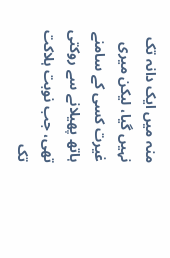منہ میں ایک دانہ تک نہیں گیا، لیکن میری غیرت کسی کے سامنے ہاتھ پھیلانے سے روکتی تھی، جب نوبت ہلاکت تک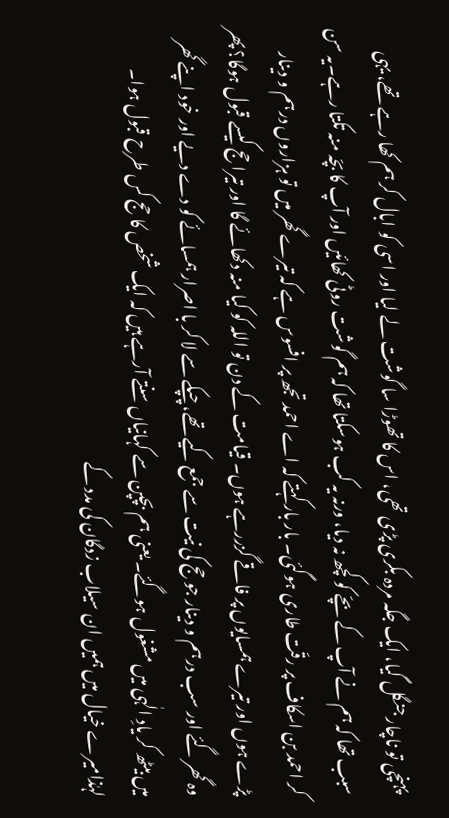پہنچی تو ناچار جنگل گیا، ایک جگہ مردہ بکری پڑی تھی، اس کا تھوڑا سا گوشت لے لیا اور اسی کو ابال کر ہم کھا رہے تھے، یہی سبب تھا کہ ہم نے آپ کے بچّے کو کچھ نہ دیا، ورنہ یہ کب ہوسکتا تھا کہ ہم گوشت روٹی کھائیں اور آپ کا بچّہ منہ تکتا رہے۔یہ سن کر احمد بن اسکاف پر رقّت طاری ہوگئی۔ بار بار کہتے کہ اے احمد تجھ پر افسوس ہے کہ تیرے گھر میں تو ہزاروں درہم و دینار پڑے ہوں اور تیرے ہمسایوں پر فاقے گزررہے ہوں۔ قیامت کے دن تو اللہ کو کیا منہ دکھائے گا اور تیرا حج کیسے قبول ہوگا؟ پھر وہ گھر گئے اور سب درہم و دینار جو حج کی نیت سے جمع کیے تھے، چپکے سے لا کر با اصرار ہمسائے کو دے دیے اور خود اپنے گھر میں بیٹھ کر یادِ الٰہی میں مشغول ہوگئے۔ یعنی ہم بچپن سے کہانیاں سنتے آرہے ہیں کہ ایک شخص کا حج کس طرح قبول ہوا۔ لہٰذامیرے خیال میں ہمیں ان سیلاب زدگان کی مدد کے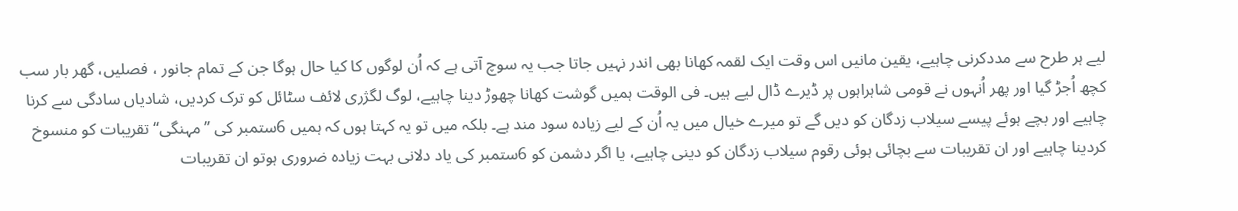لیے ہر طرح سے مددکرنی چاہیے، یقین مانیں اس وقت ایک لقمہ کھانا بھی اندر نہیں جاتا جب یہ سوچ آتی ہے کہ اُن لوگوں کا کیا حال ہوگا جن کے تمام جانور ، فصلیں، گھر بار سب کچھ اُجڑ گیا اور پھر اُنہوں نے قومی شاہراہوں پر ڈیرے ڈال لیے ہیں۔ فی الوقت ہمیں گوشت کھانا چھوڑ دینا چاہیے، لوگ لگژری لائف سٹائل کو ترک کردیں، شادیاں سادگی سے کرنا چاہیے اور بچے ہوئے پیسے سیلاب زدگان کو دیں گے تو میرے خیال میں یہ اُن کے لیے زیادہ سود مند ہے۔ بلکہ میں تو یہ کہتا ہوں کہ ہمیں 6ستمبر کی ”مہنگی“ تقریبات کو منسوخ کردینا چاہیے اور ان تقریبات سے بچائی ہوئی رقوم سیلاب زدگان کو دینی چاہیے، یا اگر دشمن کو 6ستمبر کی یاد دلانی بہت زیادہ ضروری ہوتو ان تقریبات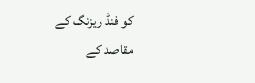کو فنڈ ریزنگ کے مقاصد کے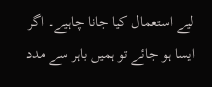لیے استعمال کیا جانا چاہیے۔ اگر ایسا ہو جائے تو ہمیں باہر سے مدد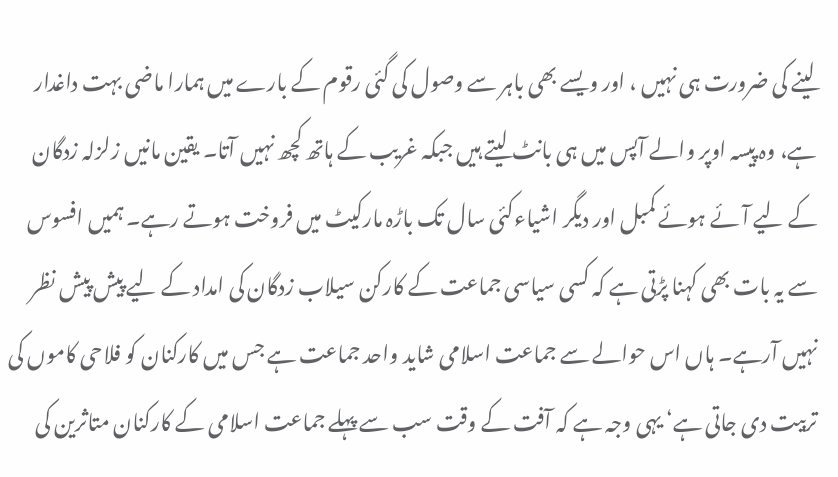لینے کی ضرورت ہی نہیں ، اور ویسے بھی باہر سے وصول کی گئی رقوم کے بارے میں ہمارا ماضی بہت داغدار ہے، وہ پیسہ اوپر والے آپس میں ہی بانٹ لیتے ہیں جبکہ غریب کے ہاتھ کچھ نہیں آتا۔ یقین مانیں زلزلہ زدگان کے لیے آئے ہوئے کمبل اور دیگر اشیاءکئی سال تک باڑہ مارکیٹ میں فروخت ہوتے رہے۔ ہمیں افسوس سے یہ بات بھی کہنا پڑتی ہے کہ کسی سیاسی جماعت کے کارکن سیلاب زدگان کی امداد کے لیے پیش پیش نظر نہیں آرہے۔ ہاں اس حوالے سے جماعت اسلامی شاید واحد جماعت ہے جس میں کارکنان کو فلاحی کاموں کی تربیت دی جاتی ہے‘ یہی وجہ ہے کہ آفت کے وقت سب سے پہلے جماعت اسلامی کے کارکنان متاثرین کی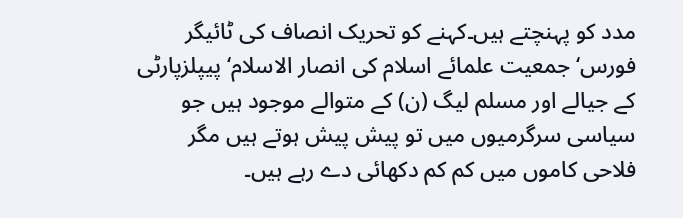مدد کو پہنچتے ہیں۔کہنے کو تحریک انصاف کی ٹائیگر فورس‘ جمعیت علمائے اسلام کی انصار الاسلام‘ پیپلزپارٹی کے جیالے اور مسلم لیگ (ن) کے متوالے موجود ہیں جو سیاسی سرگرمیوں میں تو پیش پیش ہوتے ہیں مگر فلاحی کاموں میں کم کم دکھائی دے رہے ہیں۔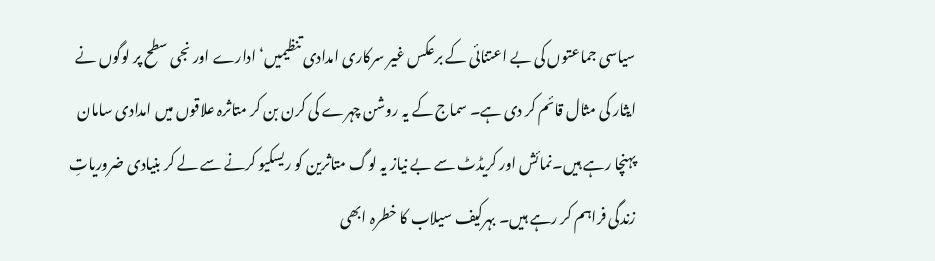سیاسی جماعتوں کی بے اعتنائی کے برعکس غیر سرکاری امدادی تنظیمیں‘ ادارے اور نجی سطح پر لوگوں نے ایثار کی مثال قائم کر دی ہے۔ سماج کے یہ روشن چہرے کی کرن بن کر متاثرہ علاقوں میں امدادی سامان پہنچا رہے ہیں۔نمائش اور کریڈٹ سے بے نیاز یہ لوگ متاثرین کو ریسکیو کرنے سے لے کر بنیادی ضروریاتِ زندگی فراہم کر رہے ہیں۔ بہرکیف سیلاب کا خطرہ ابھی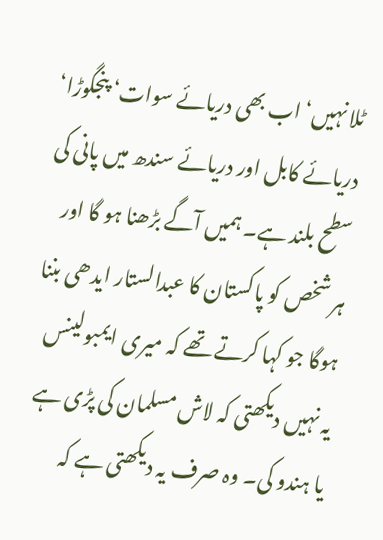ٹلا نہیں‘ اب بھی دریائے سوات‘ پنجگوڑا‘ دریائے کابل اور دریائے سندھ میں پانی کی سطح بلند ہے۔ ہمیں آگے بڑھنا ہو گا اور ہر شخص کو پاکستان کا عبدالستار ایدھی بننا ہوگا جو کہا کرتے تھے کہ میری ایمبولینس یہ نہیں دیکھتی کہ لاش مسلمان کی پڑی ہے یا ہندو کی۔ وہ صرف یہ دیکھتی ہے کہ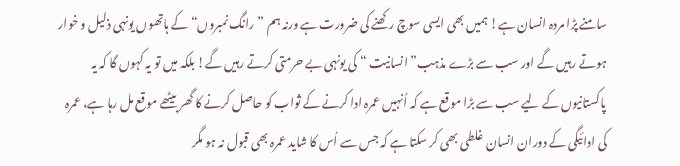سامنے پڑا مردہ انسان ہے! ہمیں بھی ایسی سوچ رکھنے کی ضرورت ہے ورنہ ہم ”رانگ نمبروں“ کے ہاتھوں یونہی ذلیل و خوار ہوتے رہیں گے اور سب سے بڑے مذہب” انسانیت “ کی یونہی بے حرمتی کرتے رہیں گے! بلکہ میں تو یہ کہوں گا کہ یہ پاکستانیوں کے لیے سب سے بڑا موقع ہے کہ اُنہیں عمرہ ادا کرنے کے ثواب کو حاصل کرنے کا گھر بیٹھے موقع مل رہا ہے، عمرہ کی ادائیگی کے دوران انسان غلطی بھی کر سکتا ہے کہ جس سے اُس کا شاید عمرہ بھی قبول نہ ہو مگر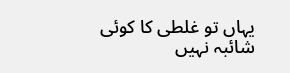یہاں تو غلطی کا کوئی شائبہ نہیں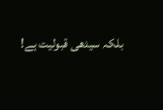بلکہ سیدھی قبولیت ہے!